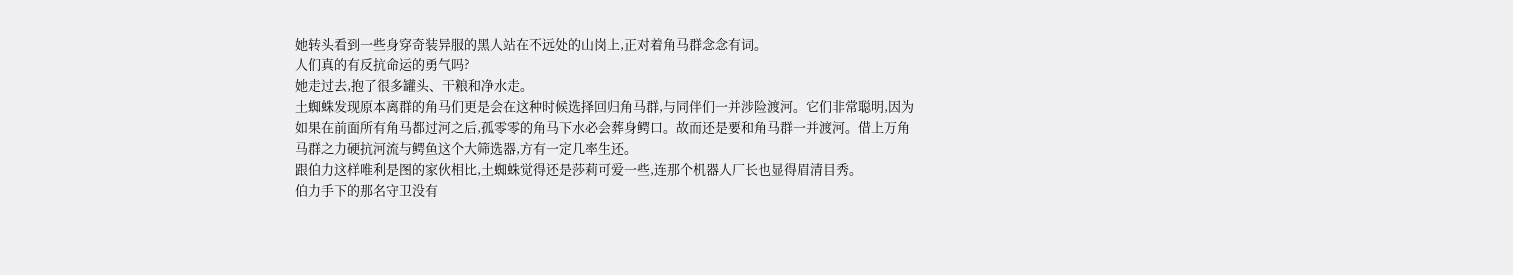她转头看到一些身穿奇装异服的黑人站在不远处的山岗上,正对着角马群念念有词。
人们真的有反抗命运的勇气吗?
她走过去,抱了很多罐头、干粮和净水走。
土蜘蛛发现原本离群的角马们更是会在这种时候选择回归角马群,与同伴们一并涉险渡河。它们非常聪明,因为如果在前面所有角马都过河之后,孤零零的角马下水必会葬身鳄口。故而还是要和角马群一并渡河。借上万角马群之力硬抗河流与鳄鱼这个大筛选器,方有一定几率生还。
跟伯力这样唯利是图的家伙相比,土蜘蛛觉得还是莎莉可爱一些,连那个机器人厂长也显得眉清目秀。
伯力手下的那名守卫没有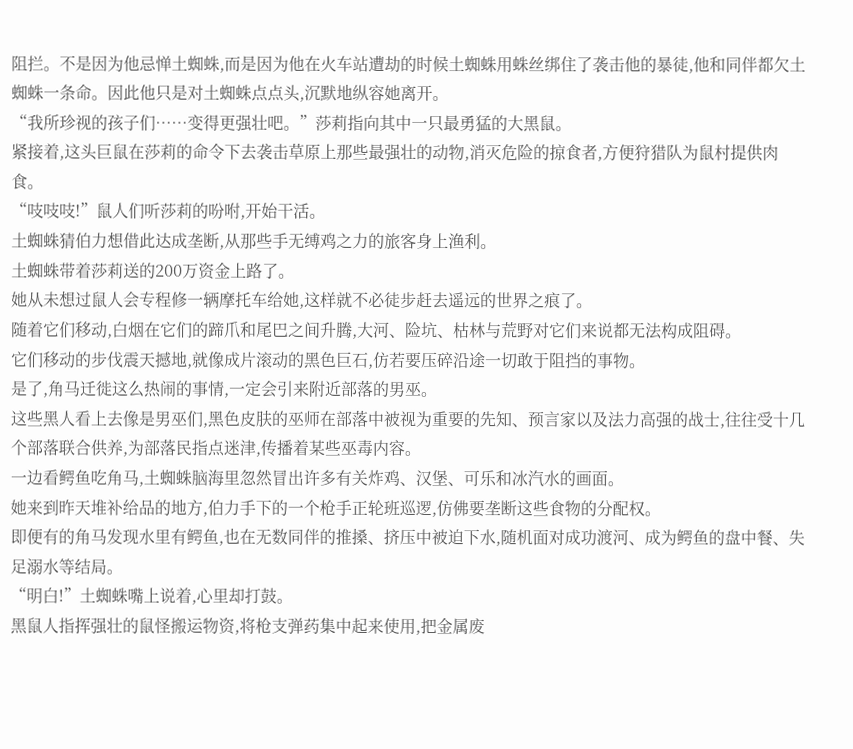阻拦。不是因为他忌惮土蜘蛛,而是因为他在火车站遭劫的时候土蜘蛛用蛛丝绑住了袭击他的暴徒,他和同伴都欠土蜘蛛一条命。因此他只是对土蜘蛛点点头,沉默地纵容她离开。
“我所珍视的孩子们……变得更强壮吧。”莎莉指向其中一只最勇猛的大黑鼠。
紧接着,这头巨鼠在莎莉的命令下去袭击草原上那些最强壮的动物,消灭危险的掠食者,方便狩猎队为鼠村提供肉食。
“吱吱吱!”鼠人们听莎莉的吩咐,开始干活。
土蜘蛛猜伯力想借此达成垄断,从那些手无缚鸡之力的旅客身上渔利。
土蜘蛛带着莎莉送的200万资金上路了。
她从未想过鼠人会专程修一辆摩托车给她,这样就不必徒步赶去遥远的世界之痕了。
随着它们移动,白烟在它们的蹄爪和尾巴之间升腾,大河、险坑、枯林与荒野对它们来说都无法构成阻碍。
它们移动的步伐震天撼地,就像成片滚动的黑色巨石,仿若要压碎沿途一切敢于阻挡的事物。
是了,角马迁徙这么热闹的事情,一定会引来附近部落的男巫。
这些黑人看上去像是男巫们,黑色皮肤的巫师在部落中被视为重要的先知、预言家以及法力高强的战士,往往受十几个部落联合供养,为部落民指点迷津,传播着某些巫毒内容。
一边看鳄鱼吃角马,土蜘蛛脑海里忽然冒出许多有关炸鸡、汉堡、可乐和冰汽水的画面。
她来到昨天堆补给品的地方,伯力手下的一个枪手正轮班巡逻,仿佛要垄断这些食物的分配权。
即便有的角马发现水里有鳄鱼,也在无数同伴的推搡、挤压中被迫下水,随机面对成功渡河、成为鳄鱼的盘中餐、失足溺水等结局。
“明白!”土蜘蛛嘴上说着,心里却打鼓。
黑鼠人指挥强壮的鼠怪搬运物资,将枪支弹药集中起来使用,把金属废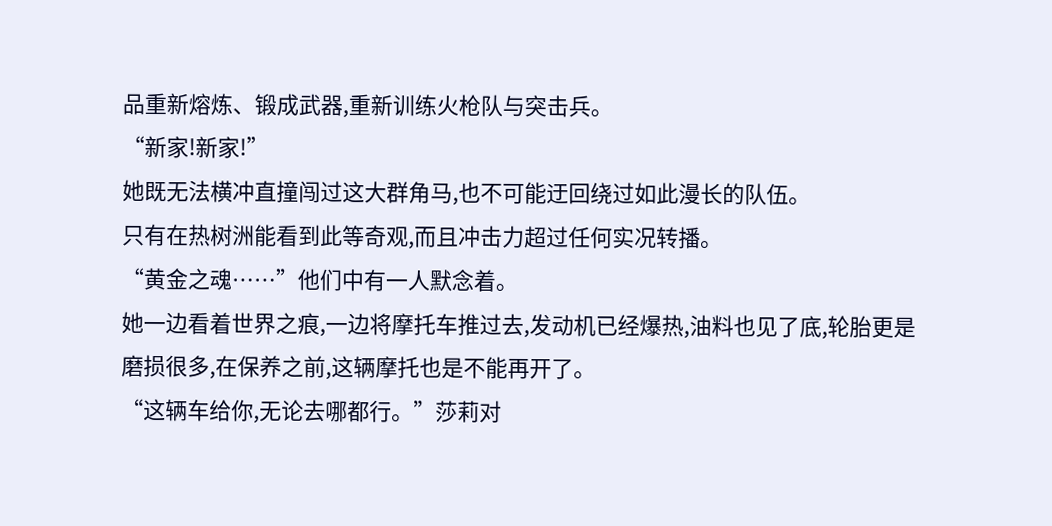品重新熔炼、锻成武器,重新训练火枪队与突击兵。
“新家!新家!”
她既无法横冲直撞闯过这大群角马,也不可能迂回绕过如此漫长的队伍。
只有在热树洲能看到此等奇观,而且冲击力超过任何实况转播。
“黄金之魂……”他们中有一人默念着。
她一边看着世界之痕,一边将摩托车推过去,发动机已经爆热,油料也见了底,轮胎更是磨损很多,在保养之前,这辆摩托也是不能再开了。
“这辆车给你,无论去哪都行。”莎莉对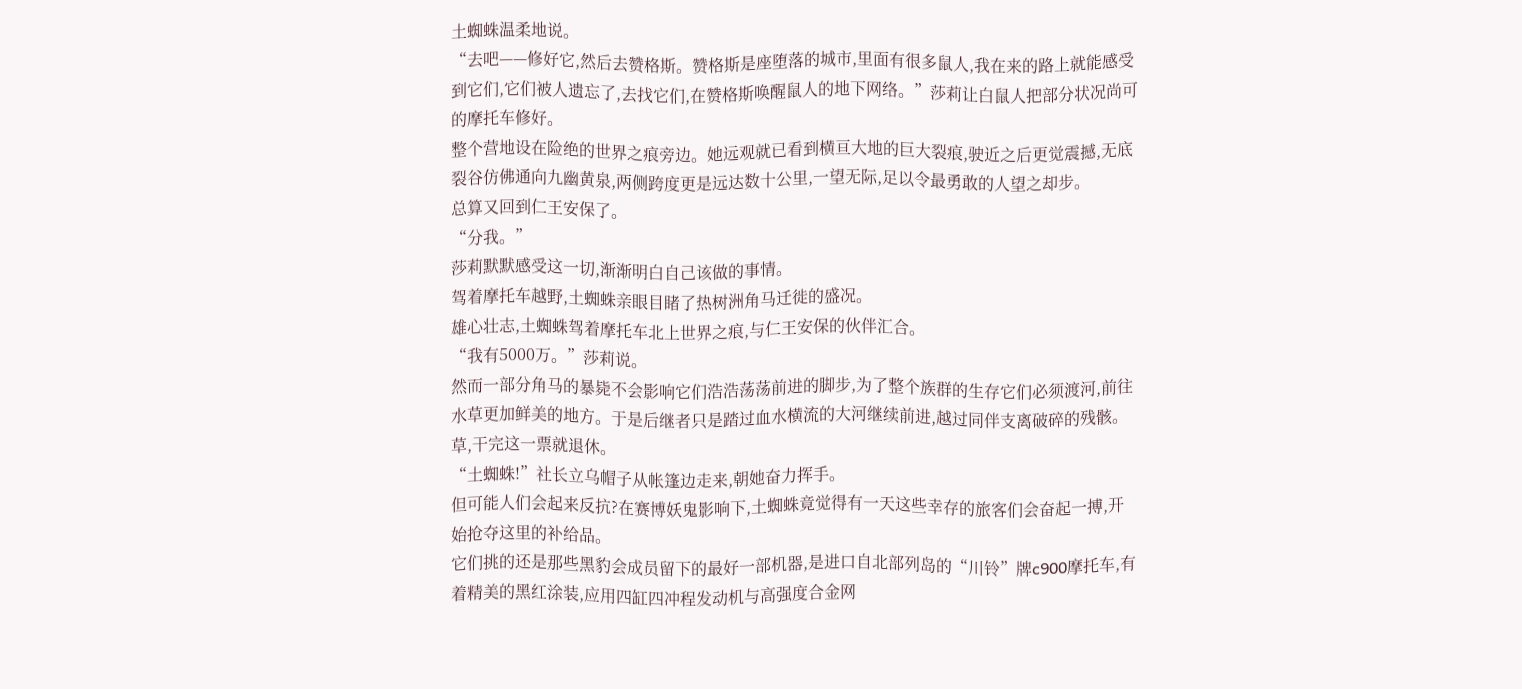土蜘蛛温柔地说。
“去吧——修好它,然后去赞格斯。赞格斯是座堕落的城市,里面有很多鼠人,我在来的路上就能感受到它们,它们被人遗忘了,去找它们,在赞格斯唤醒鼠人的地下网络。”莎莉让白鼠人把部分状况尚可的摩托车修好。
整个营地设在险绝的世界之痕旁边。她远观就已看到横亘大地的巨大裂痕,驶近之后更觉震撼,无底裂谷仿佛通向九幽黄泉,两侧跨度更是远达数十公里,一望无际,足以令最勇敢的人望之却步。
总算又回到仁王安保了。
“分我。”
莎莉默默感受这一切,渐渐明白自己该做的事情。
驾着摩托车越野,土蜘蛛亲眼目睹了热树洲角马迁徙的盛况。
雄心壮志,土蜘蛛驾着摩托车北上世界之痕,与仁王安保的伙伴汇合。
“我有5000万。”莎莉说。
然而一部分角马的暴毙不会影响它们浩浩荡荡前进的脚步,为了整个族群的生存它们必须渡河,前往水草更加鲜美的地方。于是后继者只是踏过血水横流的大河继续前进,越过同伴支离破碎的残骸。
草,干完这一票就退休。
“土蜘蛛!”社长立乌帽子从帐篷边走来,朝她奋力挥手。
但可能人们会起来反抗?在赛博妖鬼影响下,土蜘蛛竟觉得有一天这些幸存的旅客们会奋起一搏,开始抢夺这里的补给品。
它们挑的还是那些黑豹会成员留下的最好一部机器,是进口自北部列岛的“川铃”牌c900摩托车,有着精美的黑红涂装,应用四缸四冲程发动机与高强度合金网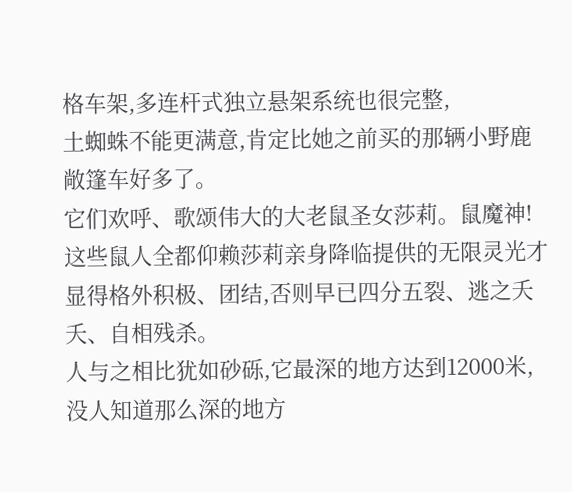格车架,多连杆式独立悬架系统也很完整,
土蜘蛛不能更满意,肯定比她之前买的那辆小野鹿敞篷车好多了。
它们欢呼、歌颂伟大的大老鼠圣女莎莉。鼠魔神!
这些鼠人全都仰赖莎莉亲身降临提供的无限灵光才显得格外积极、团结,否则早已四分五裂、逃之夭夭、自相残杀。
人与之相比犹如砂砾,它最深的地方达到12000米,没人知道那么深的地方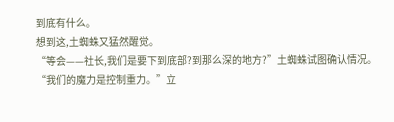到底有什么。
想到这,土蜘蛛又猛然醒觉。
“等会——社长,我们是要下到底部?到那么深的地方?”土蜘蛛试图确认情况。
“我们的魔力是控制重力。”立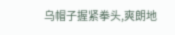乌帽子握紧拳头,爽朗地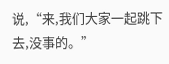说,“来,我们大家一起跳下去,没事的。”